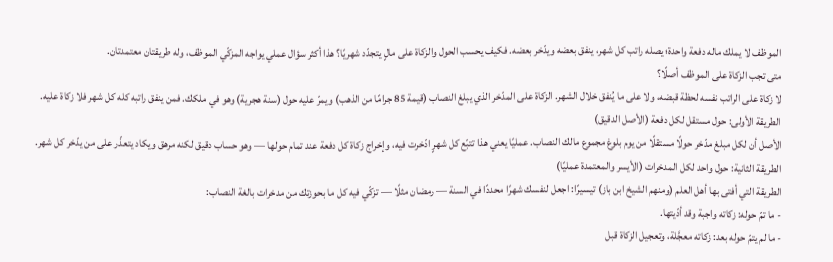الموظف لا يملك ماله دفعة واحدة؛ يصله راتب كل شهر، ينفق بعضه ويدّخر بعضه. فكيف يحسب الحول والزكاة على مالٍ يتجدّد شهريًا؟ هذا أكثر سؤال عملي يواجه المزكّي الموظف، وله طريقتان معتمدتان.
متى تجب الزكاة على الموظف أصلًا؟
لا زكاة على الراتب نفسه لحظة قبضه، ولا على ما يُنفق خلال الشهر. الزكاة على المدّخر الذي يبلغ النصاب (قيمة 85 جرامًا من الذهب) ويمرّ عليه حول (سنة هجرية) وهو في ملكك. فمن ينفق راتبه كله كل شهر فلا زكاة عليه.
الطريقة الأولى: حول مستقل لكل دفعة (الأصل الدقيق)
الأصل أن لكل مبلغ مدّخر حولًا مستقلًا من يوم بلوغ مجموع مالك النصاب. عمليًا يعني هذا تتبّع كل شهرٍ ادّخرت فيه، وإخراج زكاة كل دفعة عند تمام حولها — وهو حساب دقيق لكنه مرهق ويكاد يتعذّر على من يدّخر كل شهر.
الطريقة الثانية: حول واحد لكل المدخرات (الأيسر والمعتمدة عمليًا)
الطريقة التي أفتى بها أهل العلم (ومنهم الشيخ ابن باز) تيسيرًا: اجعل لنفسك شهرًا محددًا في السنة — رمضان مثلًا — تزكّي فيه كل ما بحوزتك من مدخرات بالغة النصاب:
- ما تمّ حوله: زكاته واجبة وقد أدّيتها.
- ما لم يتمّ حوله بعد: زكاته معجَّلة، وتعجيل الزكاة قبل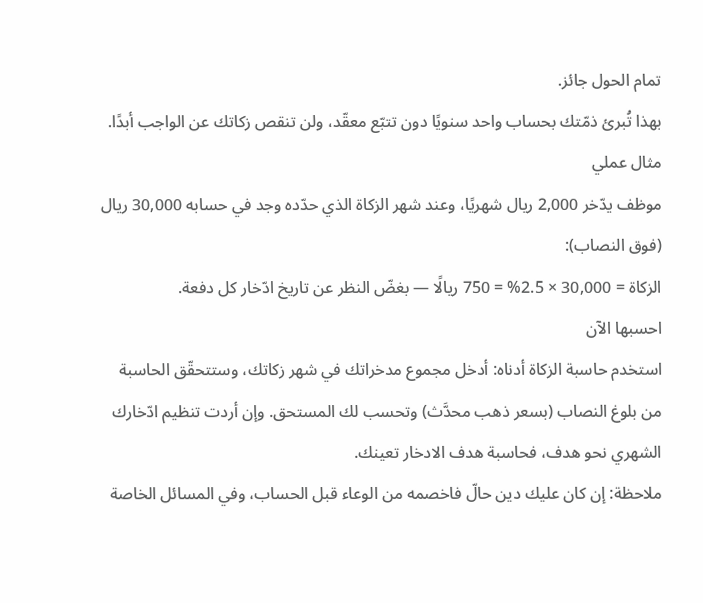تمام الحول جائز.
بهذا تُبرئ ذمّتك بحساب واحد سنويًا دون تتبّع معقّد، ولن تنقص زكاتك عن الواجب أبدًا.
مثال عملي
موظف يدّخر 2,000 ريال شهريًا، وعند شهر الزكاة الذي حدّده وجد في حسابه 30,000 ريال (فوق النصاب):
الزكاة = 30,000 × 2.5% = 750 ريالًا — بغضّ النظر عن تاريخ ادّخار كل دفعة.
احسبها الآن
استخدم حاسبة الزكاة أدناه: أدخل مجموع مدخراتك في شهر زكاتك، وستتحقّق الحاسبة من بلوغ النصاب (بسعر ذهب محدَّث) وتحسب لك المستحق. وإن أردت تنظيم ادّخارك الشهري نحو هدف، فحاسبة هدف الادخار تعينك.
ملاحظة: إن كان عليك دين حالّ فاخصمه من الوعاء قبل الحساب، وفي المسائل الخاصة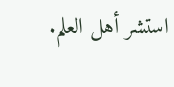استشر أهل العلم.